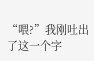“喂?”我刚吐出了这一个字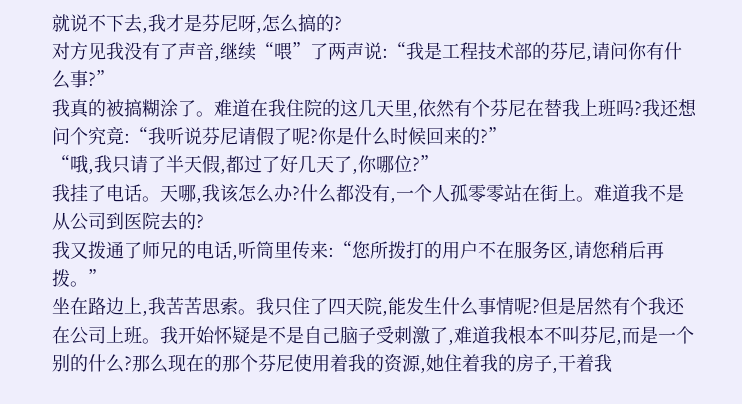就说不下去,我才是芬尼呀,怎么搞的?
对方见我没有了声音,继续“喂”了两声说:“我是工程技术部的芬尼,请问你有什么事?”
我真的被搞糊涂了。难道在我住院的这几天里,依然有个芬尼在替我上班吗?我还想问个究竟:“我听说芬尼请假了呢?你是什么时候回来的?”
“哦,我只请了半天假,都过了好几天了,你哪位?”
我挂了电话。天哪,我该怎么办?什么都没有,一个人孤零零站在街上。难道我不是从公司到医院去的?
我又拨通了师兄的电话,听筒里传来:“您所拨打的用户不在服务区,请您稍后再拨。”
坐在路边上,我苦苦思索。我只住了四天院,能发生什么事情呢?但是居然有个我还在公司上班。我开始怀疑是不是自己脑子受刺激了,难道我根本不叫芬尼,而是一个别的什么?那么现在的那个芬尼使用着我的资源,她住着我的房子,干着我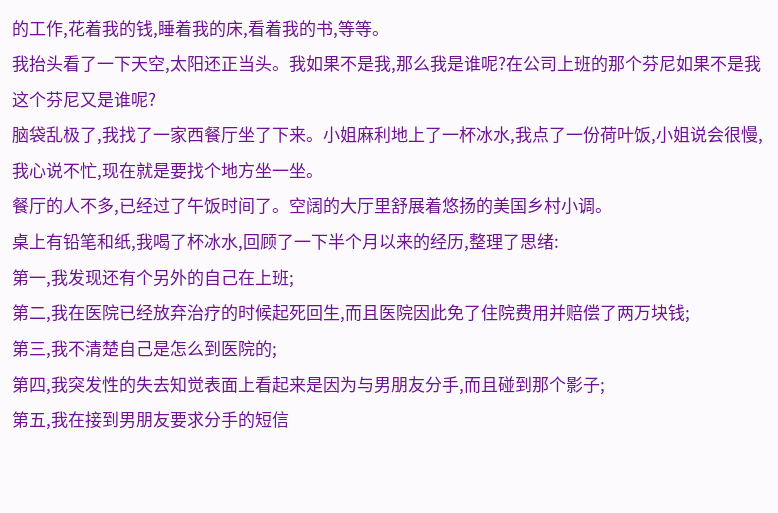的工作,花着我的钱,睡着我的床,看着我的书,等等。
我抬头看了一下天空,太阳还正当头。我如果不是我,那么我是谁呢?在公司上班的那个芬尼如果不是我这个芬尼又是谁呢?
脑袋乱极了,我找了一家西餐厅坐了下来。小姐麻利地上了一杯冰水,我点了一份荷叶饭,小姐说会很慢,我心说不忙,现在就是要找个地方坐一坐。
餐厅的人不多,已经过了午饭时间了。空阔的大厅里舒展着悠扬的美国乡村小调。
桌上有铅笔和纸,我喝了杯冰水,回顾了一下半个月以来的经历,整理了思绪:
第一,我发现还有个另外的自己在上班;
第二,我在医院已经放弃治疗的时候起死回生,而且医院因此免了住院费用并赔偿了两万块钱;
第三,我不清楚自己是怎么到医院的;
第四,我突发性的失去知觉表面上看起来是因为与男朋友分手,而且碰到那个影子;
第五,我在接到男朋友要求分手的短信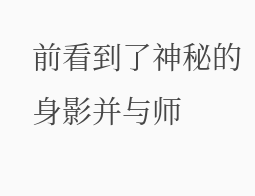前看到了神秘的身影并与师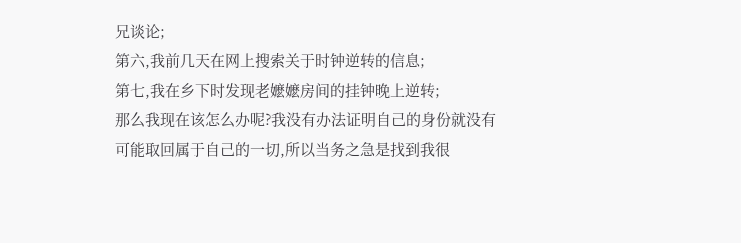兄谈论;
第六,我前几天在网上搜索关于时钟逆转的信息;
第七,我在乡下时发现老嬷嬷房间的挂钟晚上逆转;
那么我现在该怎么办呢?我没有办法证明自己的身份就没有可能取回属于自己的一切,所以当务之急是找到我很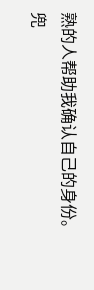熟的人帮助我确认自己的身份。
兜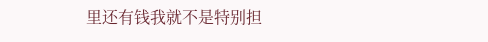里还有钱我就不是特别担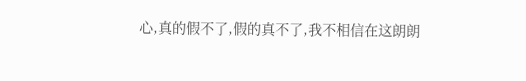心,真的假不了,假的真不了,我不相信在这朗朗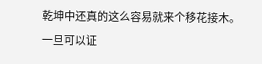乾坤中还真的这么容易就来个移花接木。一旦可以证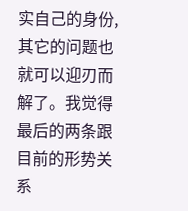实自己的身份,其它的问题也就可以迎刃而解了。我觉得最后的两条跟目前的形势关系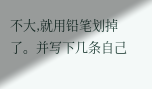不大,就用铅笔划掉了。并写下几条自己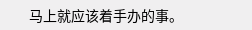马上就应该着手办的事。